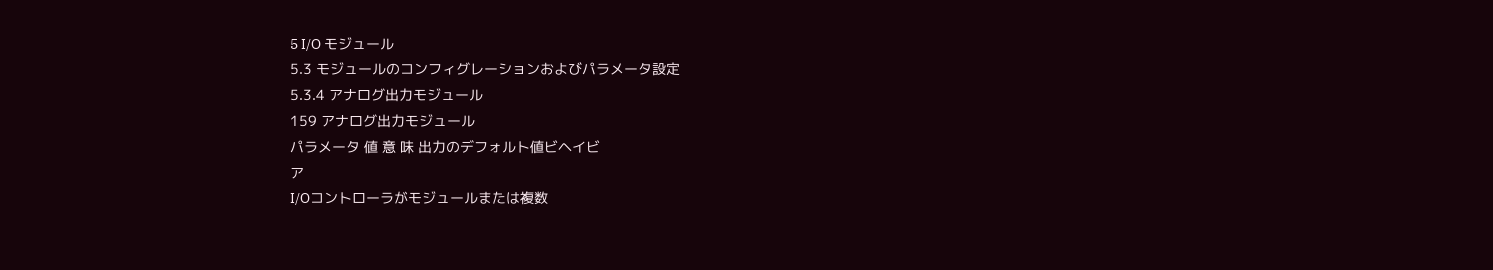5 I/O モジュール
5.3 モジュールのコンフィグレーションおよびパラメータ設定
5.3.4 アナログ出力モジュール
159 アナログ出力モジュール
パラメータ 値 意 味 出力のデフォルト値ビヘイビ
ア
I/Oコントローラがモジュールまたは複数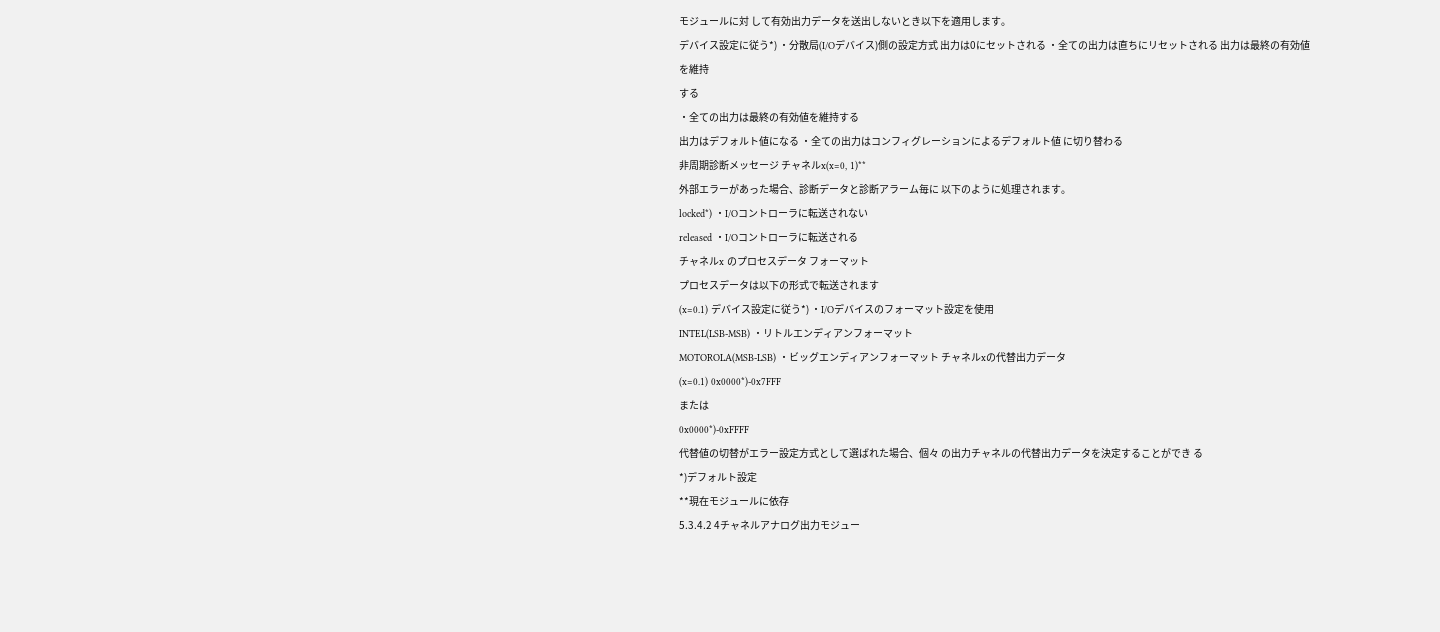モジュールに対 して有効出力データを送出しないとき以下を適用します。
デバイス設定に従う*) ・分散局(I/Oデバイス)側の設定方式 出力は0にセットされる ・全ての出力は直ちにリセットされる 出力は最終の有効値を維持
する
・全ての出力は最終の有効値を維持する
出力はデフォルト値になる ・全ての出力はコンフィグレーションによるデフォルト値 に切り替わる
非周期診断メッセージ チャネルx(x=0, 1)**
外部エラーがあった場合、診断データと診断アラーム毎に 以下のように処理されます。
locked*) ・I/Oコントローラに転送されない
released ・I/Oコントローラに転送される
チャネルx のプロセスデータ フォーマット
プロセスデータは以下の形式で転送されます
(x=0.1) デバイス設定に従う*) ・I/Oデバイスのフォーマット設定を使用
INTEL(LSB-MSB) ・リトルエンディアンフォーマット
MOTOROLA(MSB-LSB) ・ビッグエンディアンフォーマット チャネルxの代替出力データ
(x=0.1) 0x0000*)-0x7FFF
または
0x0000*)-0xFFFF
代替値の切替がエラー設定方式として選ばれた場合、個々 の出力チャネルの代替出力データを決定することができ る
*)デフォルト設定
**現在モジュールに依存
5.3.4.2 4チャネルアナログ出力モジュー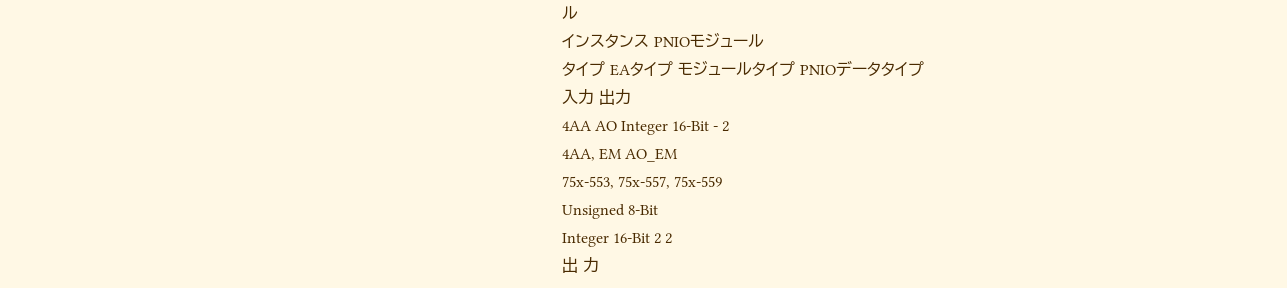ル
インスタンス PNIOモジュール
タイプ EAタイプ モジュールタイプ PNIOデータタイプ
入力 出力
4AA AO Integer 16-Bit - 2
4AA, EM AO_EM
75x-553, 75x-557, 75x-559
Unsigned 8-Bit
Integer 16-Bit 2 2
出 力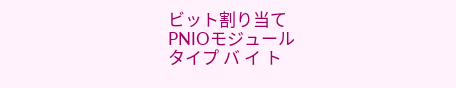ビット割り当て
PNIOモジュール
タイプ バ イ ト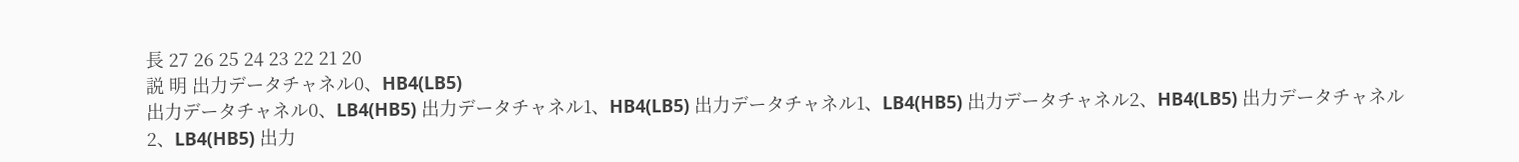長 27 26 25 24 23 22 21 20
説 明 出力データチャネル0、HB4(LB5)
出力データチャネル0、LB4(HB5) 出力データチャネル1、HB4(LB5) 出力データチャネル1、LB4(HB5) 出力データチャネル2、HB4(LB5) 出力データチャネル2、LB4(HB5) 出力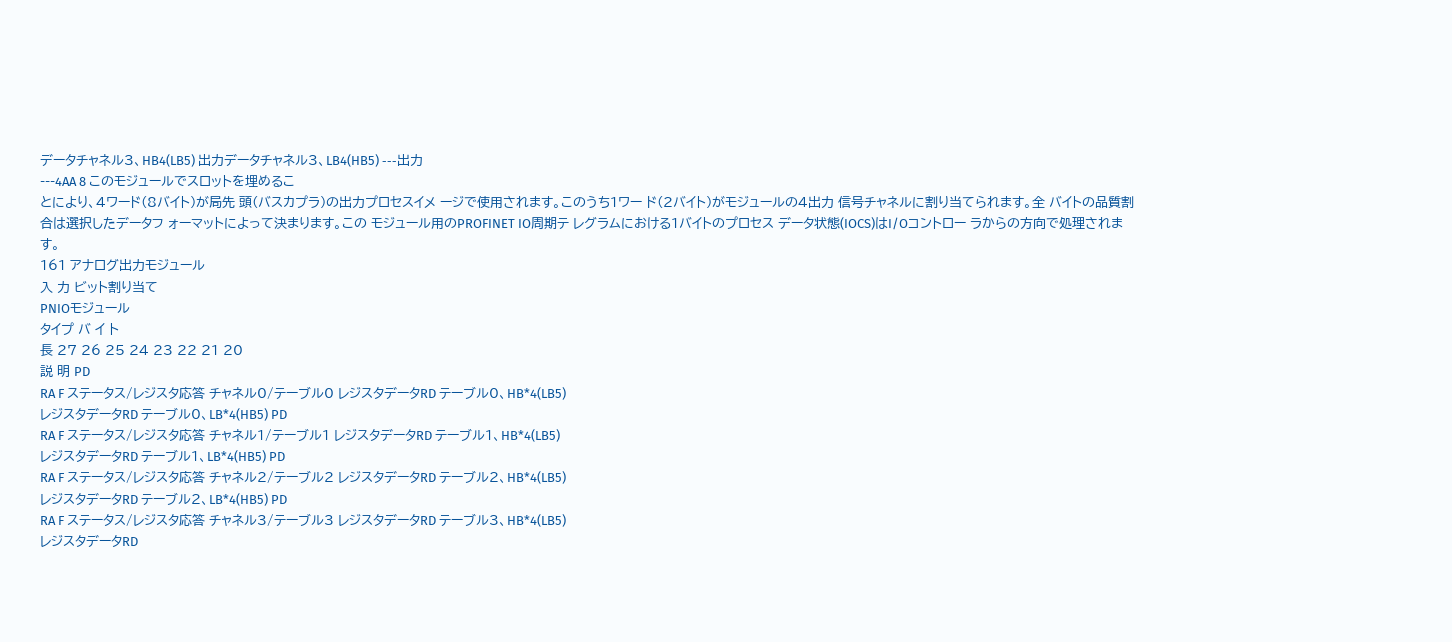データチャネル3、HB4(LB5) 出力データチャネル3、LB4(HB5) ---出力
---4AA 8 このモジュールでスロットを埋めるこ
とにより、4ワード(8バイト)が局先 頭(バスカプラ)の出力プロセスイメ ージで使用されます。このうち1ワー ド(2バイト)がモジュールの4出力 信号チャネルに割り当てられます。全 バイトの品質割合は選択したデータフ ォーマットによって決まります。この モジュール用のPROFINET IO周期テ レグラムにおける1バイトのプロセス データ状態(IOCS)はI/Oコントロー ラからの方向で処理されます。
161 アナログ出力モジュール
入 力 ビット割り当て
PNIOモジュール
タイプ バ イ ト
長 27 26 25 24 23 22 21 20
説 明 PD
RA F ステータス/レジスタ応答 チャネル0/テーブル0 レジスタデータRD テーブル0、HB*4(LB5)
レジスタデータRD テーブル0、LB*4(HB5) PD
RA F ステータス/レジスタ応答 チャネル1/テーブル1 レジスタデータRD テーブル1、HB*4(LB5)
レジスタデータRD テーブル1、LB*4(HB5) PD
RA F ステータス/レジスタ応答 チャネル2/テーブル2 レジスタデータRD テーブル2、HB*4(LB5)
レジスタデータRD テーブル2、LB*4(HB5) PD
RA F ステータス/レジスタ応答 チャネル3/テーブル3 レジスタデータRD テーブル3、HB*4(LB5)
レジスタデータRD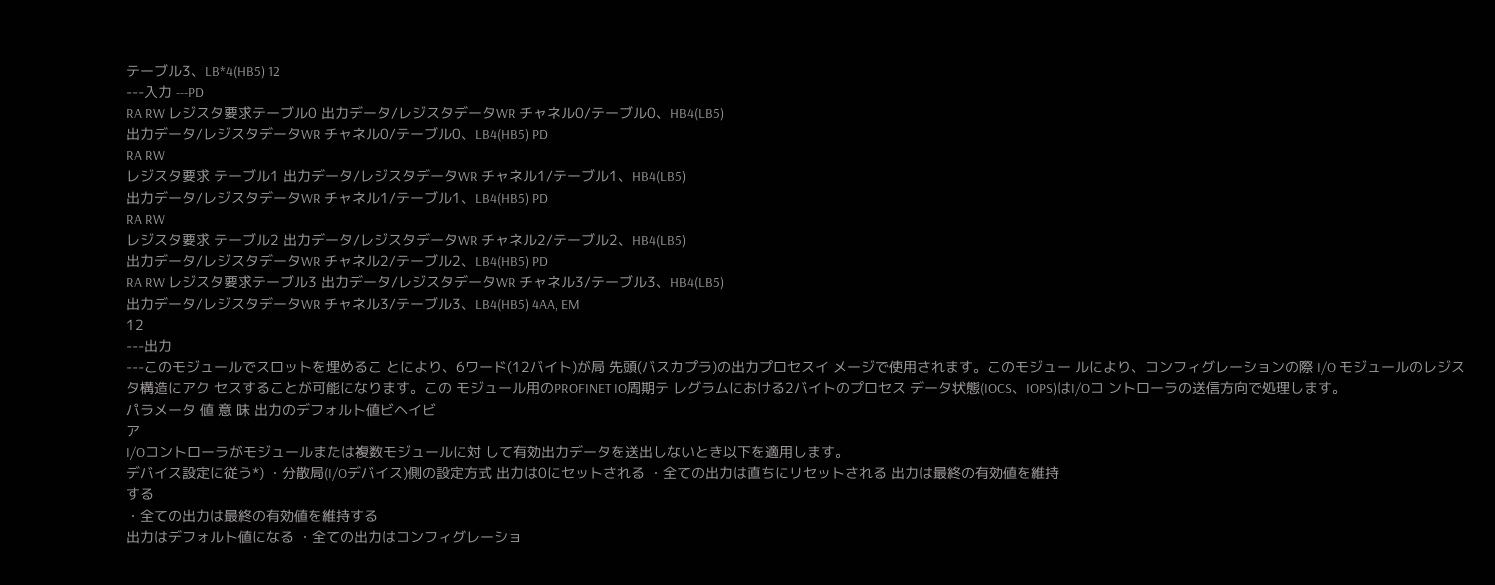テーブル3、LB*4(HB5) 12
---入力 ---PD
RA RW レジスタ要求テーブル0 出力データ/レジスタデータWR チャネル0/テーブル0、HB4(LB5)
出力データ/レジスタデータWR チャネル0/テーブル0、LB4(HB5) PD
RA RW
レジスタ要求 テーブル1 出力データ/レジスタデータWR チャネル1/テーブル1、HB4(LB5)
出力データ/レジスタデータWR チャネル1/テーブル1、LB4(HB5) PD
RA RW
レジスタ要求 テーブル2 出力データ/レジスタデータWR チャネル2/テーブル2、HB4(LB5)
出力データ/レジスタデータWR チャネル2/テーブル2、LB4(HB5) PD
RA RW レジスタ要求テーブル3 出力データ/レジスタデータWR チャネル3/テーブル3、HB4(LB5)
出力データ/レジスタデータWR チャネル3/テーブル3、LB4(HB5) 4AA, EM
12
---出力
---このモジュールでスロットを埋めるこ とにより、6ワード(12バイト)が局 先頭(バスカプラ)の出力プロセスイ メージで使用されます。このモジュー ルにより、コンフィグレーションの際 I/O モジュールのレジスタ構造にアク セスすることが可能になります。この モジュール用のPROFINET IO周期テ レグラムにおける2バイトのプロセス データ状態(IOCS、IOPS)はI/Oコ ントローラの送信方向で処理します。
パラメータ 値 意 味 出力のデフォルト値ビヘイビ
ア
I/Oコントローラがモジュールまたは複数モジュールに対 して有効出力データを送出しないとき以下を適用します。
デバイス設定に従う*) ・分散局(I/Oデバイス)側の設定方式 出力は0にセットされる ・全ての出力は直ちにリセットされる 出力は最終の有効値を維持
する
・全ての出力は最終の有効値を維持する
出力はデフォルト値になる ・全ての出力はコンフィグレーショ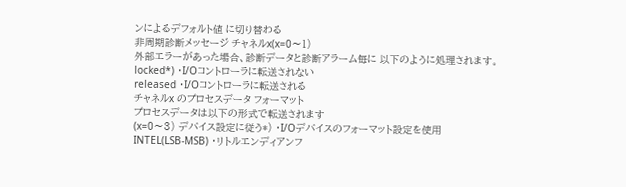ンによるデフォルト値 に切り替わる
非周期診断メッセージ チャネルx(x=0〜1)
外部エラーがあった場合、診断データと診断アラーム毎に 以下のように処理されます。
locked*) ・I/Oコントローラに転送されない
released ・I/Oコントローラに転送される
チャネルx のプロセスデータ フォーマット
プロセスデータは以下の形式で転送されます
(x=0〜3) デバイス設定に従う*) ・I/Oデバイスのフォーマット設定を使用
INTEL(LSB-MSB) ・リトルエンディアンフ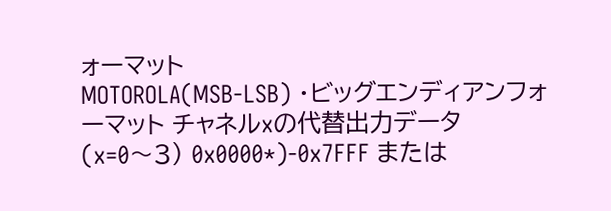ォーマット
MOTOROLA(MSB-LSB) ・ビッグエンディアンフォーマット チャネルxの代替出力データ
(x=0〜3) 0x0000*)-0x7FFF または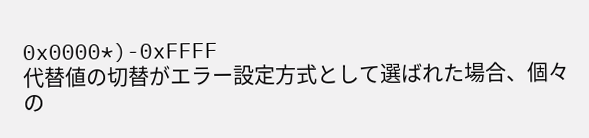0x0000*)-0xFFFF
代替値の切替がエラー設定方式として選ばれた場合、個々 の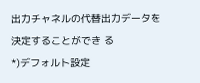出力チャネルの代替出力データを決定することができ る
*)デフォルト設定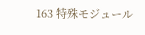163 特殊モジュール